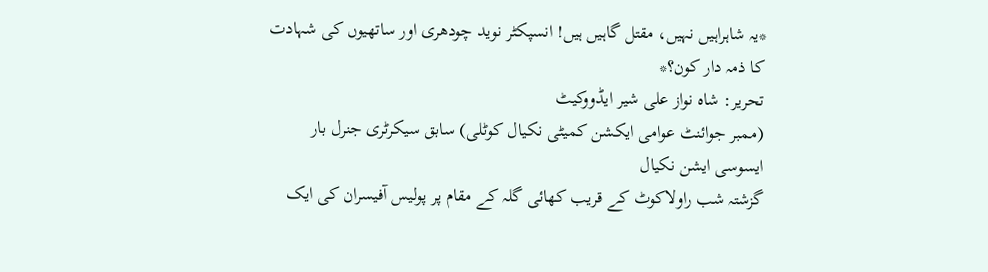*یہ شاہراہیں نہیں، مقتل گاہیں ہیں! انسپکٹر نوید چودھری اور ساتھیوں کی شہادت کا ذمہ دار کون؟*
تحریر: شاہ نواز علی شیر ایڈووکیٹ
(ممبر جوائنٹ عوامی ایکشن کمیٹی نکیال کوٹلی) سابق سیکرٹری جنرل بار ایسوسی ایشن نکیال
گزشتہ شب راولاکوٹ کے قریب کھائی گلہ کے مقام پر پولیس آفیسران کی ایک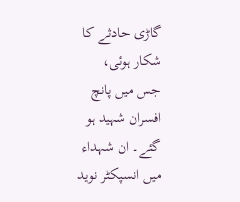گاڑی حادثے کا شکار ہوئی،
جس میں پانچ افسران شہید ہو گئے۔ ان شہداء میں انسپکٹر نوید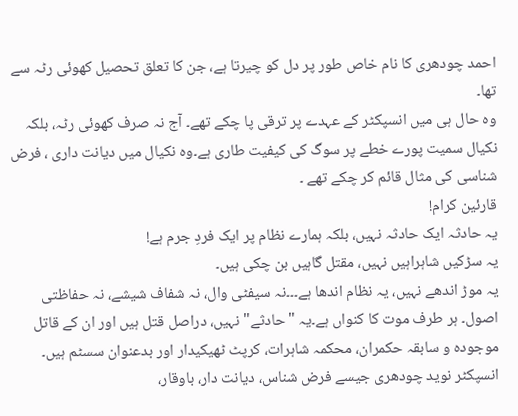احمد چودھری کا نام خاص طور پر دل کو چیرتا ہے، جن کا تعلق تحصیل کھوئی رٹہ سے تھا۔
وہ حال ہی میں انسپکٹر کے عہدے پر ترقی پا چکے تھے۔ آج نہ صرف کھوئی رٹہ، بلکہ نکیال سمیت پورے خطے پر سوگ کی کیفیت طاری ہے۔وہ نکیال میں دیانت داری ، فرض شناسی کی مثال قائم کر چکے تھے ۔
قارئین کرام!
یہ حادثہ ایک حادثہ نہیں، بلکہ ہمارے نظام پر ایک فردِ جرم ہے!
یہ سڑکیں شاہراہیں نہیں، مقتل گاہیں بن چکی ہیں۔
یہ موڑ اندھے نہیں، یہ نظام اندھا ہے۔۔۔نہ سیفٹی وال، نہ شفاف شیشے، نہ حفاظتی اصول۔ ہر طرف موت کا کنواں ہے۔یہ "حادثے" نہیں، دراصل قتل ہیں اور ان کے قاتل موجودہ و سابقہ حکمران، محکمہ شاہرات، کرپٹ ٹھیکیدار اور بدعنوان سسٹم ہیں۔
انسپکٹر نوید چودھری جیسے فرض شناس، دیانت دار، باوقار،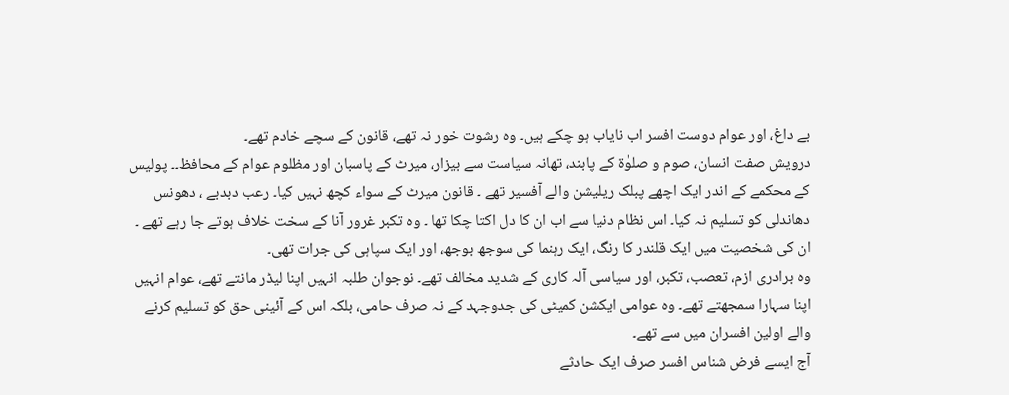بے داغ، اور عوام دوست افسر اب نایاب ہو چکے ہیں۔ وہ رشوت خور نہ تھے، قانون کے سچے خادم تھے۔
درویش صفت انسان، صوم و صلوٰۃ کے پابند، تھانہ سیاست سے بیزار، میرٹ کے پاسبان اور مظلوم عوام کے محافظ۔۔ پولیس کے محکمے کے اندر ایک اچھے پبلک ریلیشن والے آفسیر تھے ۔ قانون میرٹ کے سواء کچھ نہیں کیا۔ رعب دبدبے ، دھونس دھاندلی کو تسلیم نہ کیا۔ اس نظام دنیا سے اب ان کا دل اکتا چکا تھا ۔ وہ تکبر غرور آنا کے سخت خلاف ہوتے جا رہے تھے ۔
ان کی شخصیت میں ایک قلندر کا رنگ، ایک رہنما کی سوجھ بوجھ، اور ایک سپاہی کی جرات تھی۔
وہ برادری ازم، تعصب، تکبر، اور سیاسی آلہ کاری کے شدید مخالف تھے۔ نوجوان طلبہ انہیں اپنا لیڈر مانتے تھے، عوام انہیں اپنا سہارا سمجھتے تھے۔ وہ عوامی ایکشن کمیٹی کی جدوجہد کے نہ صرف حامی، بلکہ اس کے آئینی حق کو تسلیم کرنے والے اولین افسران میں سے تھے۔
آج ایسے فرض شناس افسر صرف ایک حادثے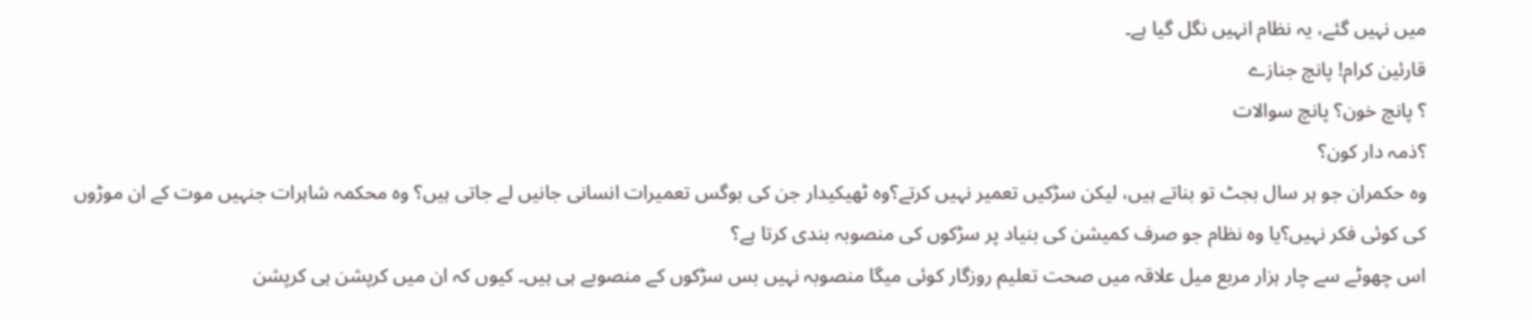میں نہیں گئے، یہ نظام انہیں نگل گیا ہے۔
قارئین کرام! پانچ جنازے
؟ پانچ خون؟ پانچ سوالات
؟ذمہ دار کون؟
وہ حکمران جو ہر سال بجٹ تو بناتے ہیں، لیکن سڑکیں تعمیر نہیں کرتے؟وہ ٹھیکیدار جن کی بوگس تعمیرات انسانی جانیں لے جاتی ہیں؟ وہ محکمہ شاہرات جنہیں موت کے ان موڑوں کی کوئی فکر نہیں؟یا وہ نظام جو صرف کمیشن کی بنیاد پر سڑکوں کی منصوبہ بندی کرتا ہے؟
اس چھوٹے سے چار ہزار مربع میل علاقہ میں صحت تعلیم روزگار کوئی میگا منصوبہ نہیں بس سڑکوں کے منصوبے ہی ہیں۔ کیوں کہ ان میں کرپشن ہی کرپشن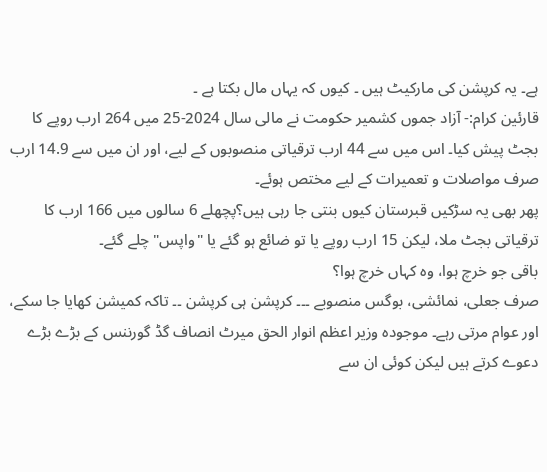ہے۔ یہ کرپشن کی مارکیٹ ہیں ۔ کیوں کہ یہاں مال بکتا ہے ۔
قارئین کرام:- آزاد جموں کشمیر حکومت نے مالی سال 2024-25 میں 264 ارب روپے کا بجٹ پیش کیا۔ اس میں سے 44 ارب ترقیاتی منصوبوں کے لیے، اور ان میں سے 14.9 ارب صرف مواصلات و تعمیرات کے لیے مختص ہوئے۔
پھر بھی یہ سڑکیں قبرستان کیوں بنتی جا رہی ہیں؟پچھلے 6 سالوں میں 166 ارب کا ترقیاتی بجٹ ملا، لیکن 15 ارب روپے یا تو ضائع ہو گئے یا "واپس" چلے گئے۔
باقی جو خرچ ہوا، وہ کہاں خرچ ہوا؟
صرف جعلی، نمائشی، بوگس منصوبے ۔۔۔ کرپشن ہی کرپشن ۔۔ تاکہ کمیشن کھایا جا سکے، اور عوام مرتی رہے۔ موجودہ وزیر اعظم انوار الحق میرٹ انصاف گڈ گورننس کے بڑے بڑے دعوے کرتے ہیں لیکن کوئی ان سے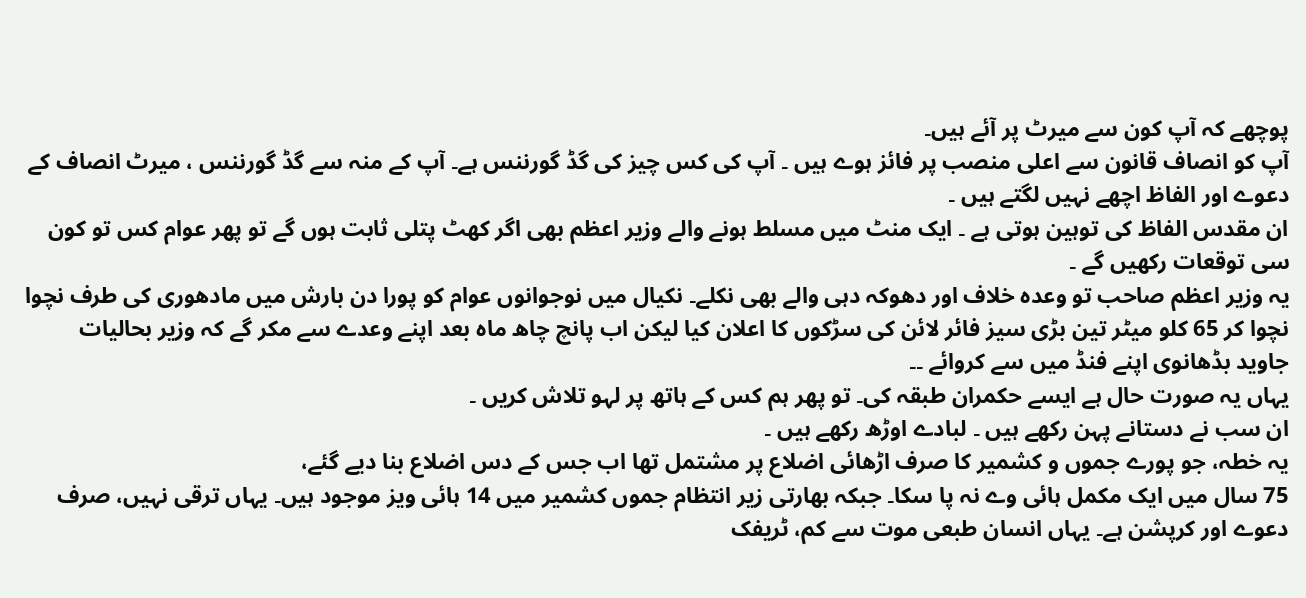پوچھے کہ آپ کون سے میرٹ پر آئے ہیں۔
آپ کو انصاف قانون سے اعلی منصب پر فائز ہوے ہیں ۔ آپ کی کس چیز کی گڈ گورننس ہے۔ آپ کے منہ سے گڈ گورننس ، میرٹ انصاف کے دعوے اور الفاظ اچھے نہیں لگتے ہیں ۔
ان مقدس الفاظ کی توہین ہوتی ہے ۔ ایک منٹ میں مسلط ہونے والے وزیر اعظم بھی اگر کھٹ پتلی ثابت ہوں گے تو پھر عوام کس تو کون سی توقعات رکھیں گے ۔
یہ وزیر اعظم صاحب تو وعدہ خلاف اور دھوکہ دہی والے بھی نکلے۔ نکیال میں نوجوانوں عوام کو پورا دن بارش میں مادھوری کی طرف نچوا نچوا کر 65 کلو میٹر تین بڑی سیز فائر لائن کی سڑکوں کا اعلان کیا لیکن اب پانچ چاھ ماہ بعد اپنے وعدے سے مکر گے کہ وزیر بحالیات جاوید بڈھانوی اپنے فنڈ میں سے کروائے ۔۔
یہاں یہ صورت حال ہے ایسے حکمران طبقہ کی۔ تو پھر ہم کس کے ہاتھ پر لہو تلاش کریں ۔
ان سب نے دستانے پہن رکھے ہیں ۔ لبادے اوڑھ رکھے ہیں ۔
یہ خطہ، جو پورے جموں و کشمیر کا صرف اڑھائی اضلاع پر مشتمل تھا اب جس کے دس اضلاع بنا دیے گئے،
75 سال میں ایک مکمل ہائی وے نہ پا سکا۔ جبکہ بھارتی زیر انتظام جموں کشمیر میں 14 ہائی ویز موجود ہیں۔ یہاں ترقی نہیں، صرف دعوے اور کرپشن ہے۔ یہاں انسان طبعی موت سے کم، ٹریفک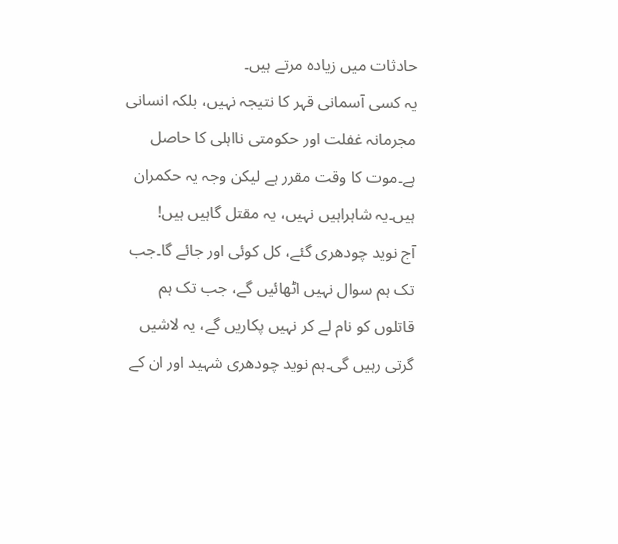حادثات میں زیادہ مرتے ہیں۔
یہ کسی آسمانی قہر کا نتیجہ نہیں، بلکہ انسانی مجرمانہ غفلت اور حکومتی نااہلی کا حاصل ہے۔موت کا وقت مقرر ہے لیکن وجہ یہ حکمران ہیں۔یہ شاہراہیں نہیں، یہ مقتل گاہیں ہیں!
آج نوید چودھری گئے، کل کوئی اور جائے گا۔جب تک ہم سوال نہیں اٹھائیں گے، جب تک ہم قاتلوں کو نام لے کر نہیں پکاریں گے، یہ لاشیں گرتی رہیں گی۔ہم نوید چودھری شہید اور ان کے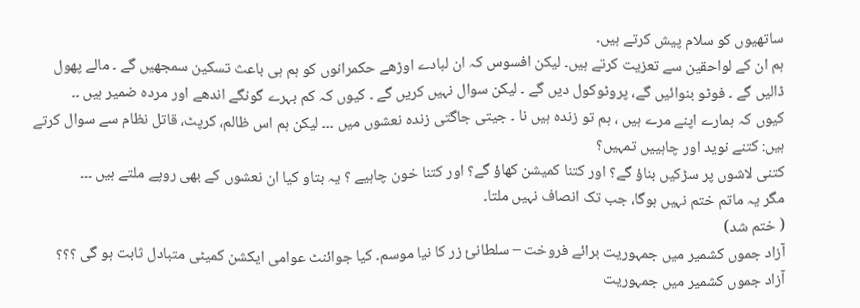ساتھیوں کو سلام پیش کرتے ہیں۔
ہم ان کے لواحقین سے تعزیت کرتے ہیں۔ لیکن افسوس کہ ان لبادے اوڑھے حکمرانوں کو ہم ہی باعث تسکین سمجھیں گے ۔ مالے پھول ڈالیں گے ۔ فوٹو بنوائیں گے، پروٹوکول دیں گے ۔ لیکن سوال نہیں کریں گے ۔ کیوں کہ کم بہرے گونگے اندھے اور مردہ ضمیر ہیں ۔۔
کیوں کہ ہمارے اپنے مرے ہیں ، ہم تو زندہ ہیں نا ۔ جیتی جاگتی زندہ نعشوں میں ۔۔۔ لیکن ہم اس ظالم، کرپٹ، قاتل نظام سے سوال کرتے ہیں: کتنے نوید اور چاہییں تمہیں؟
کتنی لاشوں پر سڑکیں بناؤ گے؟ اور کتنا کمیشن کھاؤ گے؟ اور کتنا خون چاہیے ؟ یہ بتاو کیا ان نعشوں کے بھی روپے ملتے ہیں ۔۔۔
مگر یہ ماتم ختم نہیں ہوگا، جب تک انصاف نہیں ملتا۔
( ختم شد)
آزاد جموں کشمیر میں جمہوریت برائے فروخت – سلطانیٔ زر کا نیا موسم۔ کیا جوائنٹ عوامی ایکشن کمیٹی متبادل ثابت ہو گی ؟؟؟
آزاد جموں کشمیر میں جمہوریت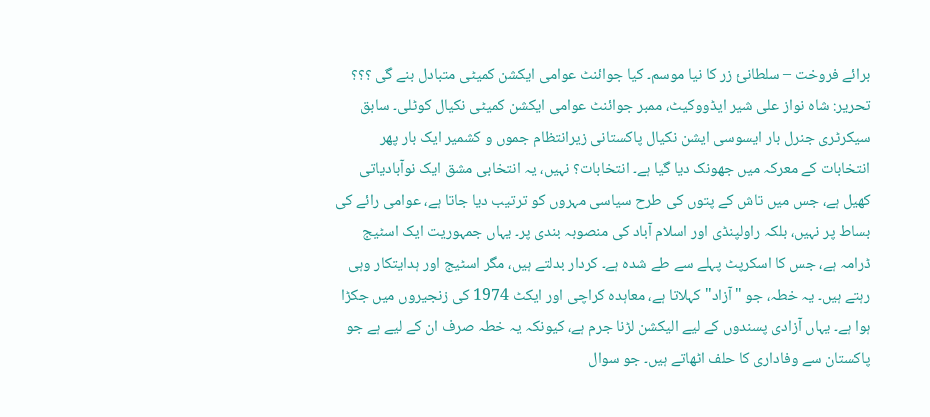برائے فروخت – سلطانیٔ زر کا نیا موسم۔ کیا جوائنٹ عوامی ایکشن کمیٹی متبادل بنے گی ؟؟؟ تحریر: شاہ نواز علی شیر ایڈووکیٹ، ممبر جوائنٹ عوامی ایکشن کمیٹی نکیال کوٹلی۔ سابق سیکرٹری جنرل بار ایسوسی ایشن نکیال پاکستانی زیرانتظام جموں و کشمیر ایک بار پھر انتخابات کے معرکہ میں جھونک دیا گیا ہے۔ انتخابات؟ نہیں، یہ انتخابی مشق ایک نوآبادیاتی کھیل ہے، جس میں تاش کے پتوں کی طرح سیاسی مہروں کو ترتیب دیا جاتا ہے، عوامی رائے کی بساط پر نہیں، بلکہ راولپنڈی اور اسلام آباد کی منصوبہ بندی پر۔ یہاں جمہوریت ایک اسٹیج ڈرامہ ہے، جس کا اسکرپٹ پہلے سے طے شدہ ہے۔ کردار بدلتے ہیں، مگر اسٹیج اور ہدایتکار وہی رہتے ہیں۔ یہ خطہ، جو "آزاد" کہلاتا ہے، معاہدہ کراچی اور ایکٹ 1974 کی زنجیروں میں جکڑا ہوا ہے۔ یہاں آزادی پسندوں کے لیے الیکشن لڑنا جرم ہے، کیونکہ یہ خطہ صرف ان کے لیے ہے جو پاکستان سے وفاداری کا حلف اٹھاتے ہیں۔ جو سوال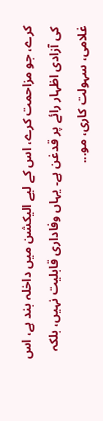کرے، جو مزاحمت کرے، اس کے لیے الیکشن میں داخلہ بند ہے، اس کی آزادی اظہار رائے پر قدغن ہے۔ یہاں وفاداری قابلیت نہیں، بلکہ غلامی، سہولت کاری، مو...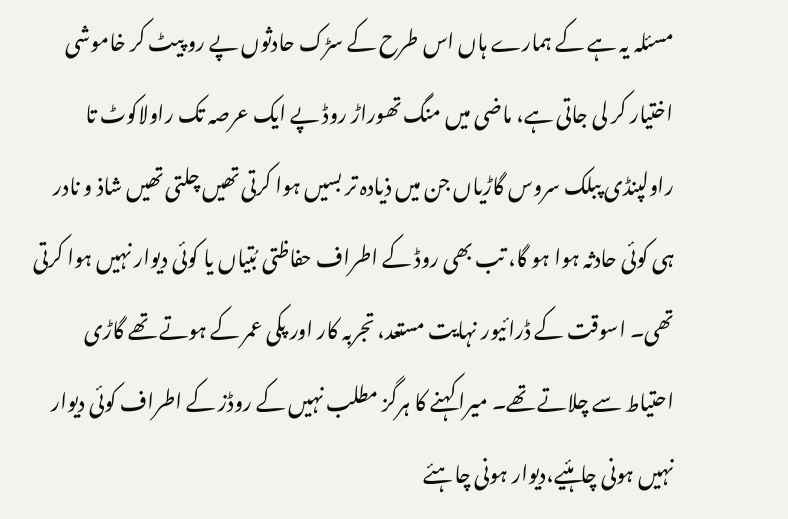مسئلہ یہ ہے کے ہمارے ہاں اس طرح کے سڑک حادثوں پے رو پیٹ کر خاموشی اختیار کر لی جاتی ہے، ماضی میں منگ تھوراڑ روڈ پے ایک عرصہ تک راولاکوٹ تا راولپنڈی پبلک سروس گاڑیاں جن میں ذیادہ تر بسیں ہوا کرتی تھیں چلتی تھیں شاذ و نادر ہی کوئی حادثہ ہوا ہو گا، تب بھی روڈ کے اطراف حفاظتی بُتیاں یا کوئی دیوار نہیں ہوا کرتی تھی۔ اسوقت کے ڈرائیور نہایت مستعد، تجربہ کار اور پکی عمر کے ہوتے تھے گاڑی احتیاط سے چلاتے تھے۔ میرا کہنے کا ہرگز مطلب نہیں کے روڈز کے اطراف کوئی دیوار نہیں ہونی چاہئیے،دیوار ہونی چاہئے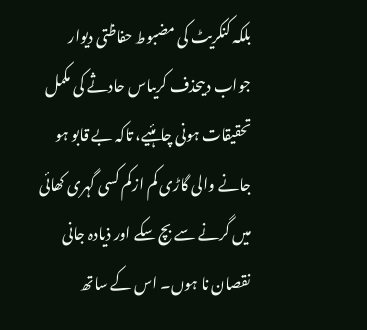بلکہ کنکریٹ کی مضبوط حفاظتی دیوار
جواب دیںحذف کریںاس حادثے کی مکمل تحقیقات ہونی چاہئیے، تاکہ بے قابو ہو جانے والی گاڑی کم ازکم کسی گہری کھائی میں گرنے سے بچ سکے اور ذیادہ جانی نقصان نا ہوں۔ اس کے ساتھ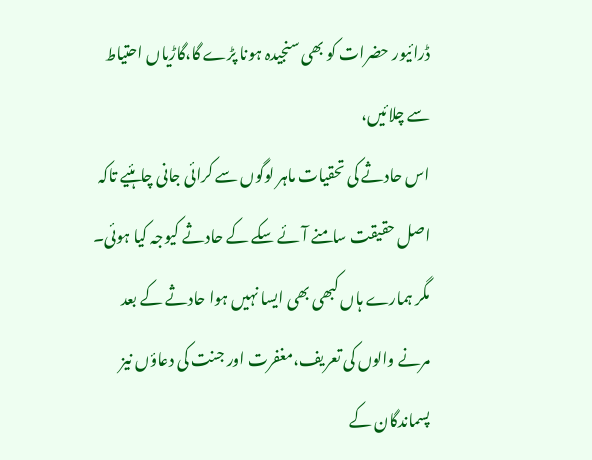ڈرائیور حضرات کو بھی سنجیدہ ہونا پڑے گا،گاڑیاں احتیاط سے چلائیں،
اس حادثے کی تحقیات ماہر لوگوں سے کرائی جانی چاہئیے تاکہ اصل حقیقت سامنے آئے سکے کے حادثے کیوجہ کیا ہوئی۔ مگر ہمارے ہاں کبھی بھی ایسا نہیں ہوا حادثے کے بعد مرنے والوں کی تعریف،مغفرت اور جنت کی دعاؤں نیز پسماندگان کے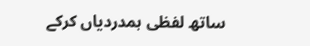ساتھ لفظی ہمدردیاں کرکے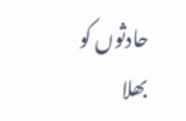حادثوں کو بھلا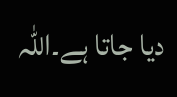دیا جاتا ہے۔اللہ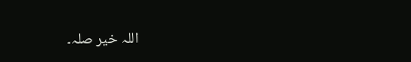اللہ خیر صلہ۔